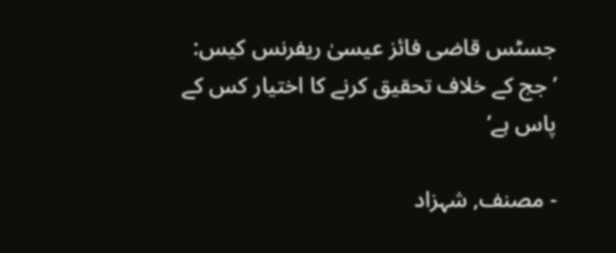جسٹس قاضی فائز عیسیٰ ریفرنس کیس: ’جج کے خلاف تحقیق کرنے کا اختیار کس کے پاس ہے‘

- مصنف, شہزاد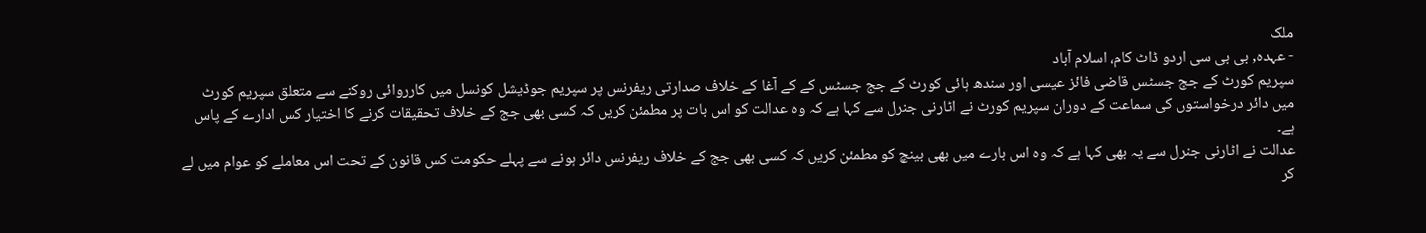ملک
- عہدہ, بی بی سی اردو ڈاٹ کام، اسلام آباد
سپریم کورٹ کے جج جسٹس قاضی فائز عیسی اور سندھ ہائی کورٹ کے جج جسٹس کے کے آغا کے خلاف صدارتی ریفرنس پر سپریم جوڈیشل کونسل میں کارروائی روکنے سے متعلق سپریم کورٹ میں دائر درخواستوں کی سماعت کے دوران سپریم کورٹ نے اٹارنی جنرل سے کہا ہے کہ وہ عدالت کو اس بات پر مطمئن کریں کہ کسی بھی جج کے خلاف تحقیقات کرنے کا اختیار کس ادارے کے پاس ہے۔
عدالت نے اٹارنی جنرل سے یہ بھی کہا ہے کہ وہ اس بارے میں بھی بینچ کو مطمئن کریں کہ کسی بھی جج کے خلاف ریفرنس دائر ہونے سے پہلے حکومت کس قانون کے تحت اس معاملے کو عوام میں لے کر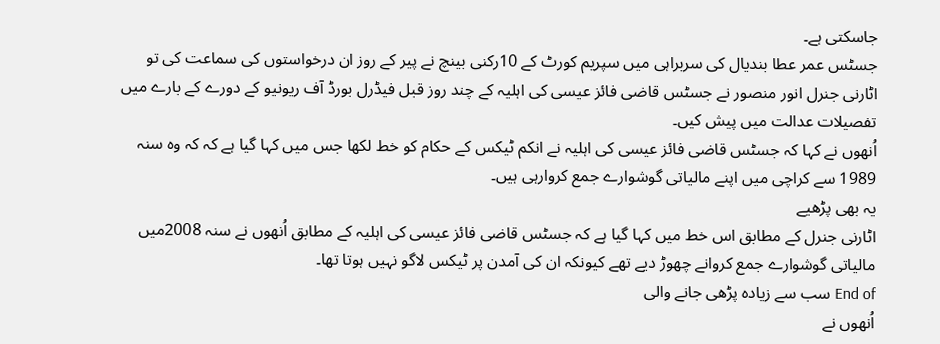جاسکتی ہے۔
جسٹس عمر عطا بندیال کی سربراہی میں سپریم کورٹ کے 10رکنی بینچ نے پیر کے روز ان درخواستوں کی سماعت کی تو اٹارنی جنرل انور منصور نے جسٹس قاضی فائز عیسی کی اہلیہ کے چند روز قبل فیڈرل بورڈ آف ریونیو کے دورے کے بارے میں تفصیلات عدالت میں پیش کیں۔
اُنھوں نے کہا کہ جسٹس قاضی فائز عیسی کی اہلیہ نے انکم ٹیکس کے حکام کو خط لکھا جس میں کہا گیا ہے کہ کہ وہ سنہ 1989 سے کراچی میں اپنے مالیاتی گوشوارے جمع کروارہی ہیں۔
یہ بھی پڑھیے
اٹارنی جنرل کے مطابق اس خط میں کہا گیا ہے کہ جسٹس قاضی فائز عیسی کی اہلیہ کے مطابق اُنھوں نے سنہ 2008میں مالیاتی گوشوارے جمع کروانے چھوڑ دیے تھے کیونکہ ان کی آمدن پر ٹیکس لاگو نہیں ہوتا تھا۔
End of سب سے زیادہ پڑھی جانے والی
اُنھوں نے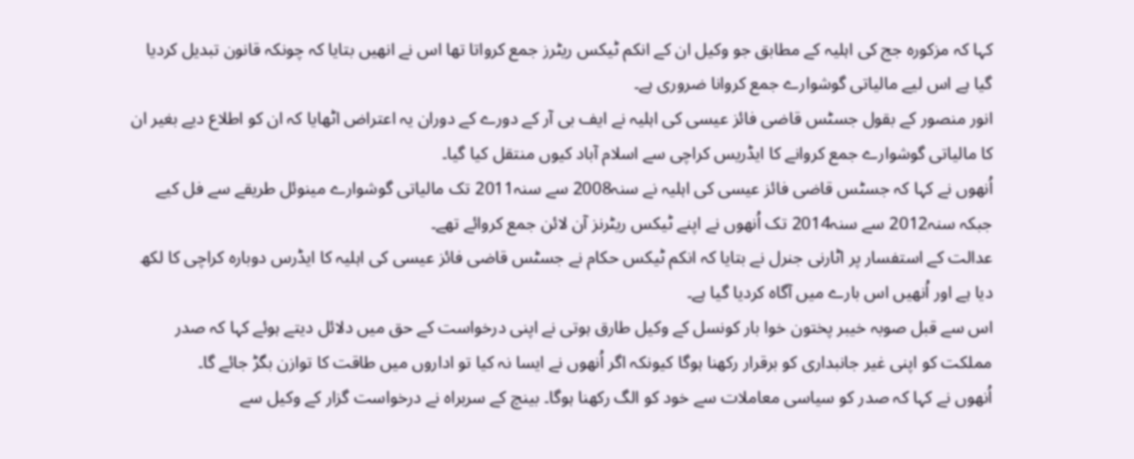کہا کہ مزکورہ جج کی اہلیہ کے مطابق جو وکیل ان کے انکم ٹیکس ریٹرز جمع کرواتا تھا اس نے انھیں بتایا کہ چونکہ قانون تبدیل کردیا گیا ہے اس لیے مالیاتی گوشوارے جمع کروانا ضروری ہے۔
انور منصور کے بقول جسٹس قاضی فائز عیسی کی اہلیہ نے ایف بی آر کے دورے کے دوران یہ اعتراض اٹھایا کہ ان کو اطلاع دیے بغیر ان کا مالیاتی گوشوارے جمع کروانے کا ایڈریس کراچی سے اسلام آباد کیوں منتقل کیا گیا۔
اُنھوں نے کہا کہ جسٹس قاضی فائز عیسی کی اہلیہ نے سنہ2008 سے سنہ2011 تک مالیاتی گوشوارے مینوئل طریقے سے فل کیے جبکہ سنہ2012 سے سنہ2014 تک اُنھوں نے اپنے ٹیکس ریٹرنز آن لائن جمع کروائے تھے۔
عدالت کے استفسار پر اٹارنی جنرل نے بتایا کہ انکم ٹیکس حکام نے جسٹس قاضی فائز عیسی کی اہلیہ کا ایڈرس دوبارہ کراچی کا لکھ دیا ہے اور اُنھیں اس بارے میں آگاہ کردیا گیا ہے۔
اس سے قبل صوبہ خیبر پختون خوا بار کونسل کے وکیل طارق ہوتی نے اپنی درخواست کے حق میں دلائل دیتے ہوئے کہا کہ صدر مملکت کو اپنی غیر جانبداری کو برقرار رکھنا ہوگا کیونکہ اگر اُنھوں نے ایسا نہ کیا تو اداروں میں طاقت کا توازن بگڑ جائے گا۔
اُنھوں نے کہا کہ صدر کو سیاسی معاملات سے خود کو الگ رکھنا ہوگا۔ بینچ کے سربراہ نے درخواست گزار کے وکیل سے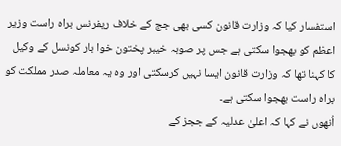استفسار کیا کہ وزارت قانون کسی بھی جج کے خلاف ریفرنس براہ راست وزیر اعظم کو بھجوا سکتی ہے جس پر صوبہ خیبر پختون خوا بار کونسل کے وکیل کا کہنا تھا کہ وزارت قانون ایسا نہیں کرسکتی اور وہ یہ معاملہ صدر مملکت کو براہ راست بھجوا سکتی ہے۔
اُنھوں نے کہا کہ اعلیٰ عدلیہ کے ججز کے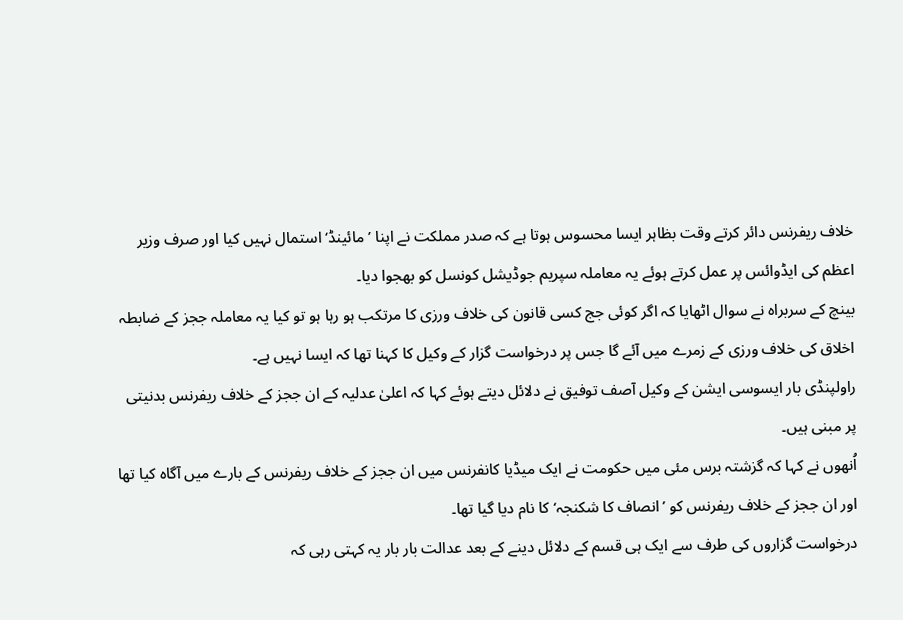خلاف ریفرنس دائر کرتے وقت بظاہر ایسا محسوس ہوتا ہے کہ صدر مملکت نے اپنا ’مائینڈ‘ استمال نہیں کیا اور صرف وزیر اعظم کی ایڈوائس پر عمل کرتے ہوئے یہ معاملہ سپریم جوڈیشل کونسل کو بھجوا دیا۔
بینچ کے سربراہ نے سوال اٹھایا کہ اگر کوئی جج کسی قانون کی خلاف ورزی کا مرتکب ہو رہا ہو تو کیا یہ معاملہ ججز کے ضابطہ اخلاق کی خلاف ورزی کے زمرے میں آئے گا جس پر درخواست گزار کے وکیل کا کہنا تھا کہ ایسا نہیں ہے۔
راولپنڈی بار ایسوسی ایشن کے وکیل آصف توفیق نے دلائل دیتے ہوئے کہا کہ اعلیٰ عدلیہ کے ان ججز کے خلاف ریفرنس بدنیتی پر مبنی ہیں۔
اُنھوں نے کہا کہ گزشتہ برس مئی میں حکومت نے ایک میڈیا کانفرنس میں ان ججز کے خلاف ریفرنس کے بارے میں آگاہ کیا تھا اور ان ججز کے خلاف ریفرنس کو ’انصاف کا شکنجہ‘ کا نام دیا گیا تھا۔
درخواست گزاروں کی طرف سے ایک ہی قسم کے دلائل دینے کے بعد عدالت بار بار یہ کہتی رہی کہ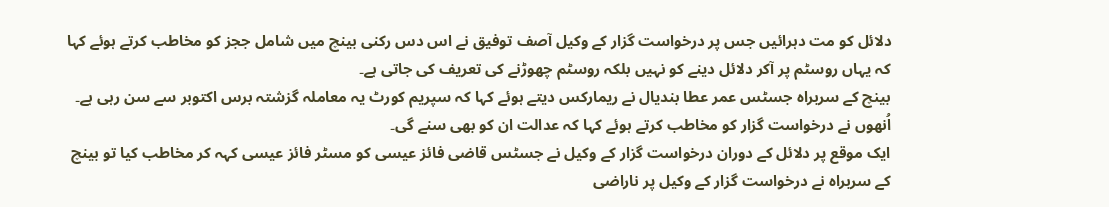دلائل کو مت دہرائیں جس پر درخواست گزار کے وکیل آصف توفیق نے اس دس رکنی بینچ میں شامل ججز کو مخاطب کرتے ہوئے کہا کہ یہاں روسٹم پر آکر دلائل دینے کو نہیں بلکہ روسٹم چھوڑنے کی تعریف کی جاتی ہے۔
بینچ کے سربراہ جسٹس عمر عطا بندیال نے ریمارکس دیتے ہوئے کہا کہ سپریم کورٹ یہ معاملہ گزشتہ برس اکتوبر سے سن رہی ہے۔ اُنھوں نے درخواست گزار کو مخاطب کرتے ہوئے کہا کہ عدالت ان کو بھی سنے گی۔
ایک موقع پر دلائل کے دوران درخواست گزار کے وکیل نے جسٹس قاضی فائز عیسی کو مسٹر فائز عیسی کہہ کر مخاطب کیا تو بینچ کے سربراہ نے درخواست گزار کے وکیل پر ناراضی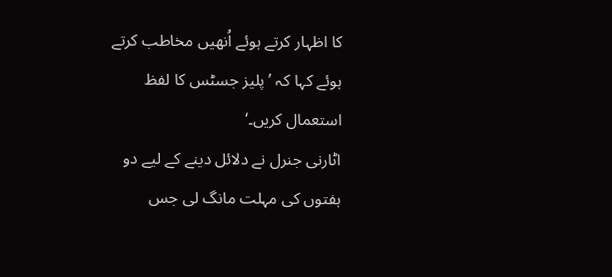کا اظہار کرتے ہوئے اُنھیں مخاطب کرتے ہوئے کہا کہ ’پلیز جسٹس کا لفظ استعمال کریں۔‘
اٹارنی جنرل نے دلائل دینے کے لیے دو ہفتوں کی مہلت مانگ لی جس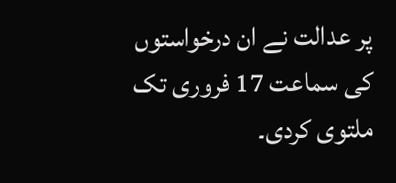پر عدالت نے ان درخواستوں کی سماعت 17 فروری تک ملتوی کردی۔